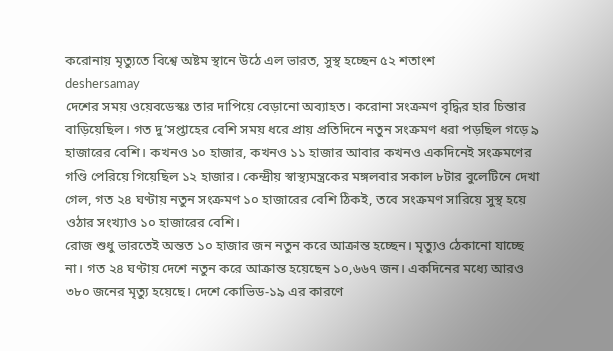করোনায় মৃত্যুতে বিশ্বে অষ্টম স্থানে উঠে এল ভারত, সুস্থ হচ্ছেন ৫২ শতাংশ
deshersamay
দেশের সময় ওয়েবডেস্কঃ তার দাপিয়ে বেড়ানো অব্যাহত। করোনা সংক্রমণ বৃদ্ধির হার চিন্তার বাড়িয়েছিল। গত দু’সপ্তাহের বেশি সময় ধরে প্রায় প্রতিদিনে নতুন সংক্রমণ ধরা পড়ছিল গড়ে ৯ হাজারের বেশি। কখনও ১০ হাজার, কখনও ১১ হাজার আবার কখনও একদিনেই সংক্রমণের গণ্ডি পেরিয়ে গিয়েছিল ১২ হাজার। কেন্দ্রীয় স্বাস্থ্যমন্ত্রকের মঙ্গলবার সকাল ৮টার বুলেটিনে দেখা গেল, গত ২৪ ঘণ্টায় নতুন সংক্রমণ ১০ হাজারের বেশি ঠিকই, তবে সংক্রমণ সারিয়ে সুস্থ হয়ে ওঠার সংখ্যাও ১০ হাজারের বেশি।
রোজ শুধু ভারতেই অন্তত ১০ হাজার জন নতুন করে আক্রান্ত হচ্ছেন। মৃত্যুও ঠেকানো যাচ্ছে না। গত ২৪ ঘণ্টায় দেশে নতুন করে আক্রান্ত হয়েছেন ১০,৬৬৭ জন। একদিনের মধ্যে আরও ৩৮০ জনের মৃত্যু হয়েছে। দেশে কোভিড-১৯ এর কারণে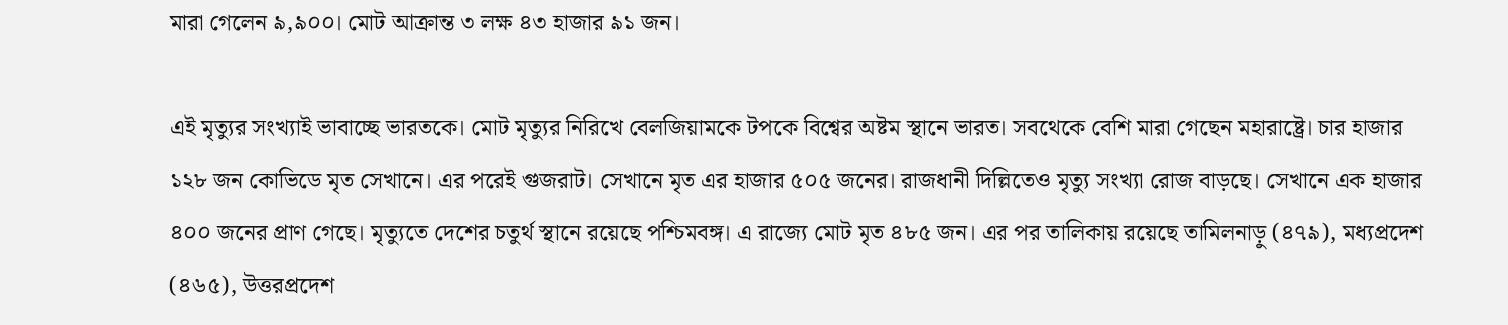মারা গেলেন ৯,৯০০। মোট আক্রান্ত ৩ লক্ষ ৪৩ হাজার ৯১ জন।

এই মৃত্যুর সংখ্যাই ভাবাচ্ছে ভারতকে। মোট মৃত্যুর নিরিখে বেলজিয়ামকে টপকে বিশ্বের অষ্টম স্থানে ভারত। সবথেকে বেশি মারা গেছেন মহারাষ্ট্রে। চার হাজার ১২৮ জন কোভিডে মৃত সেখানে। এর পরেই গুজরাট। সেখানে মৃত এর হাজার ৫০৫ জনের। রাজধানী দিল্লিতেও মৃত্যু সংখ্যা রোজ বাড়ছে। সেখানে এক হাজার ৪০০ জনের প্রাণ গেছে। মৃত্যুতে দেশের চতুর্থ স্থানে রয়েছে পশ্চিমবঙ্গ। এ রাজ্যে মোট মৃত ৪৮৫ জন। এর পর তালিকায় রয়েছে তামিলনাড়ু (৪৭৯), মধ্যপ্রদেশ (৪৬৫), উত্তরপ্রদেশ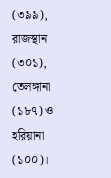(৩৯৯), রাজস্থান (৩০১), তেলঙ্গানা (১৮৭) ও হরিয়ানা (১০০)।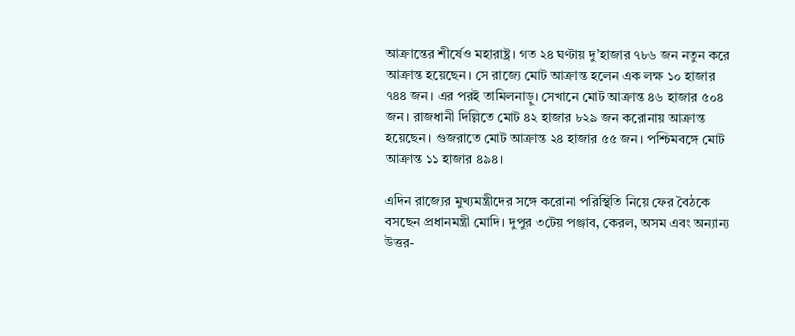আক্রান্তের শীর্ষেও মহারাষ্ট্র। গত ২৪ ঘণ্টায় দু’হাজার ৭৮৬ জন নতুন করে আক্রান্ত হয়েছেন। সে রাজ্যে মোট আক্রান্ত হলেন এক লক্ষ ১০ হাজার ৭৪৪ জন। এর পরই তামিলনাড়ু। সেখানে মোট আক্রান্ত ৪৬ হাজার ৫০৪ জন। রাজধানী দিল্লিতে মোট ৪২ হাজার ৮২৯ জন করোনায় আক্রান্ত হয়েছেন। গুজরাতে মোট আক্রান্ত ২৪ হাজার ৫৫ জন। পশ্চিমবঙ্গে মোট আক্রান্ত ১১ হাজার ৪৯৪।

এদিন রাজ্যের মুখ্যমন্ত্রীদের সঙ্গে করোনা পরিস্থিতি নিয়ে ফের বৈঠকে বসছেন প্রধানমন্ত্রী মোদি। দুপুর ৩টেয় পঞ্জাব, কেরল, অসম এবং অন্যান্য উত্তর-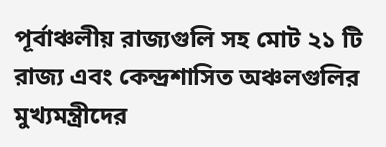পূর্বাঞ্চলীয় রাজ্যগুলি সহ মোট ২১ টি রাজ্য এবং কেন্দ্রশাসিত অঞ্চলগুলির মুখ্যমন্ত্রীদের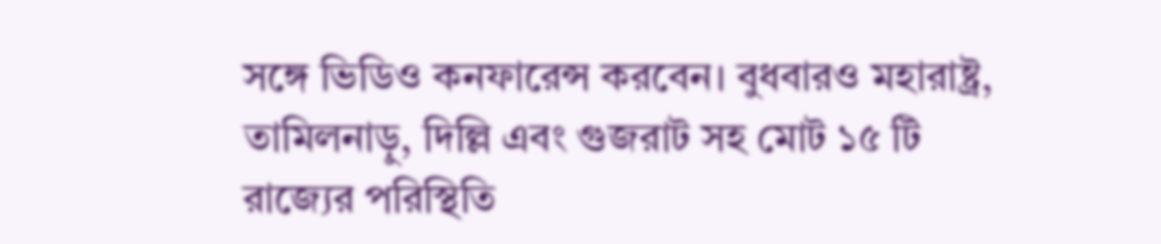সঙ্গে ভিডিও কনফারেন্স করবেন। বুধবারও মহারাষ্ট্র, তামিলনাড়ু, দিল্লি এবং গুজরাট সহ মোট ১৫ টি রাজ্যের পরিস্থিতি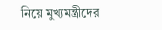নিয়ে মুখ্যমন্ত্রীদের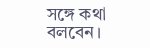সঙ্গে কথা বলবেন।